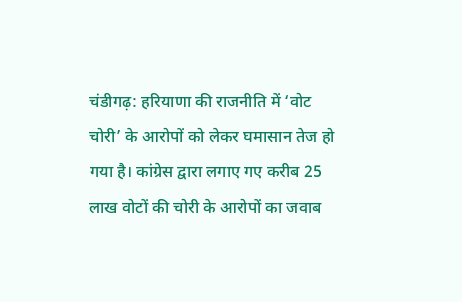चंडीगढ़: हरियाणा की राजनीति में ‘वोट चोरी’ के आरोपों को लेकर घमासान तेज हो गया है। कांग्रेस द्वारा लगाए गए करीब 25 लाख वोटों की चोरी के आरोपों का जवाब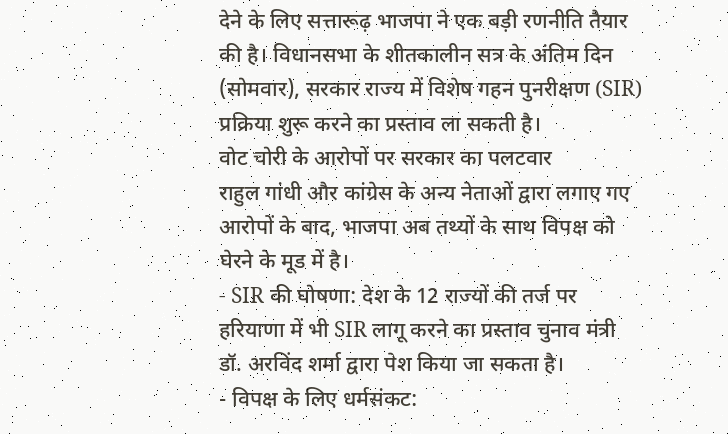देने के लिए सत्तारूढ़ भाजपा ने एक बड़ी रणनीति तैयार की है। विधानसभा के शीतकालीन सत्र के अंतिम दिन (सोमवार), सरकार राज्य में विशेष गहन पुनरीक्षण (SIR) प्रक्रिया शुरू करने का प्रस्ताव ला सकती है।
वोट चोरी के आरोपों पर सरकार का पलटवार
राहुल गांधी और कांग्रेस के अन्य नेताओं द्वारा लगाए गए आरोपों के बाद, भाजपा अब तथ्यों के साथ विपक्ष को घेरने के मूड में है।
- SIR की घोषणा: देश के 12 राज्यों की तर्ज पर हरियाणा में भी SIR लागू करने का प्रस्ताव चुनाव मंत्री डॉ. अरविंद शर्मा द्वारा पेश किया जा सकता है।
- विपक्ष के लिए धर्मसंकट: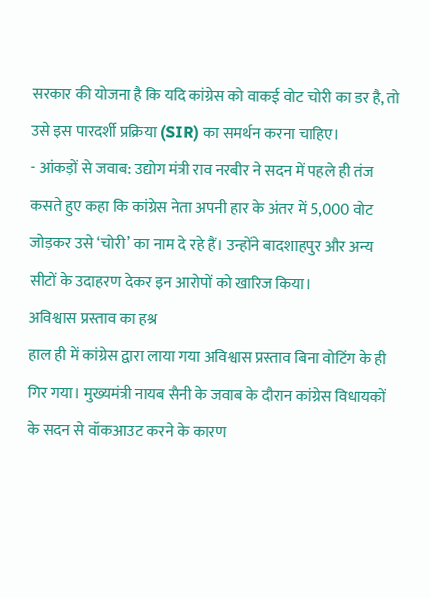सरकार की योजना है कि यदि कांग्रेस को वाकई वोट चोरी का डर है, तो उसे इस पारदर्शी प्रक्रिया (SIR) का समर्थन करना चाहिए।
- आंकड़ों से जवाब: उद्योग मंत्री राव नरबीर ने सदन में पहले ही तंज कसते हुए कहा कि कांग्रेस नेता अपनी हार के अंतर में 5,000 वोट जोड़कर उसे ‘चोरी’ का नाम दे रहे हैं। उन्होंने बादशाहपुर और अन्य सीटों के उदाहरण देकर इन आरोपों को खारिज किया।
अविश्वास प्रस्ताव का हश्र
हाल ही में कांग्रेस द्वारा लाया गया अविश्वास प्रस्ताव बिना वोटिंग के ही गिर गया। मुख्यमंत्री नायब सैनी के जवाब के दौरान कांग्रेस विधायकों के सदन से वॉकआउट करने के कारण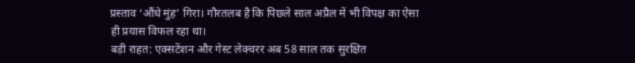प्रस्ताव ‘औंधे मुंह’ गिरा। गौरतलब है कि पिछले साल अप्रैल में भी विपक्ष का ऐसा ही प्रयास विफल रहा था।
बड़ी राहत: एक्सटेंशन और गेस्ट लेक्चरर अब 58 साल तक सुरक्षित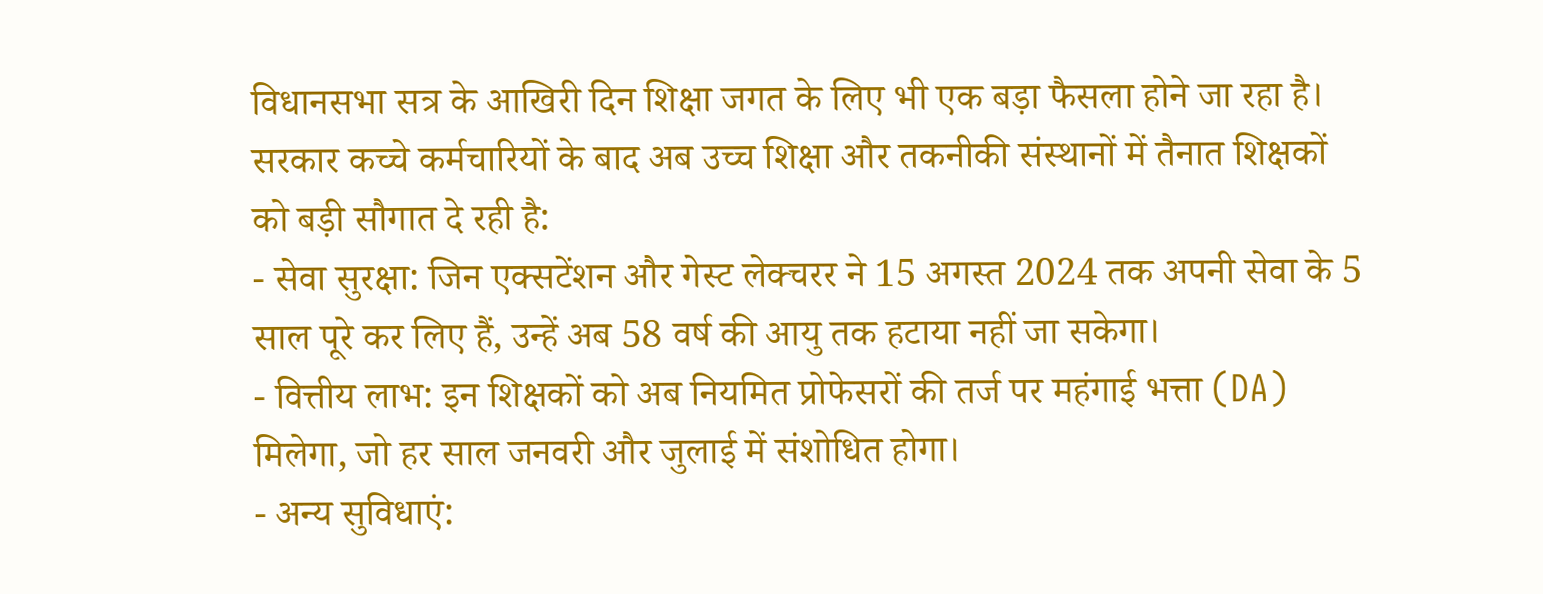विधानसभा सत्र के आखिरी दिन शिक्षा जगत के लिए भी एक बड़ा फैसला होने जा रहा है। सरकार कच्चे कर्मचारियों के बाद अब उच्च शिक्षा और तकनीकी संस्थानों में तैनात शिक्षकों को बड़ी सौगात दे रही है:
- सेवा सुरक्षा: जिन एक्सटेंशन और गेस्ट लेक्चरर ने 15 अगस्त 2024 तक अपनी सेवा के 5 साल पूरे कर लिए हैं, उन्हें अब 58 वर्ष की आयु तक हटाया नहीं जा सकेगा।
- वित्तीय लाभ: इन शिक्षकों को अब नियमित प्रोफेसरों की तर्ज पर महंगाई भत्ता (DA) मिलेगा, जो हर साल जनवरी और जुलाई में संशोधित होगा।
- अन्य सुविधाएं: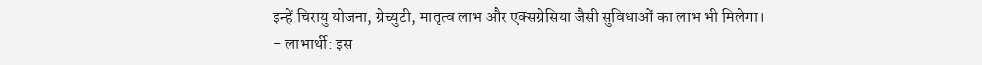इन्हें चिरायु योजना, ग्रेच्युटी, मातृत्व लाभ और एक्सग्रेसिया जैसी सुविधाओं का लाभ भी मिलेगा।
- लाभार्थी: इस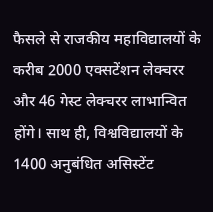फैसले से राजकीय महाविद्यालयों के करीब 2000 एक्सटेंशन लेक्चरर और 46 गेस्ट लेक्चरर लाभान्वित होंगे। साथ ही, विश्वविद्यालयों के 1400 अनुबंधित असिस्टेंट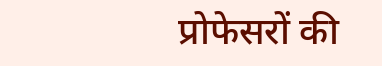प्रोफेसरों की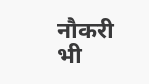नौकरी भी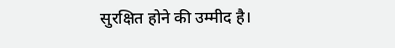सुरक्षित होने की उम्मीद है।